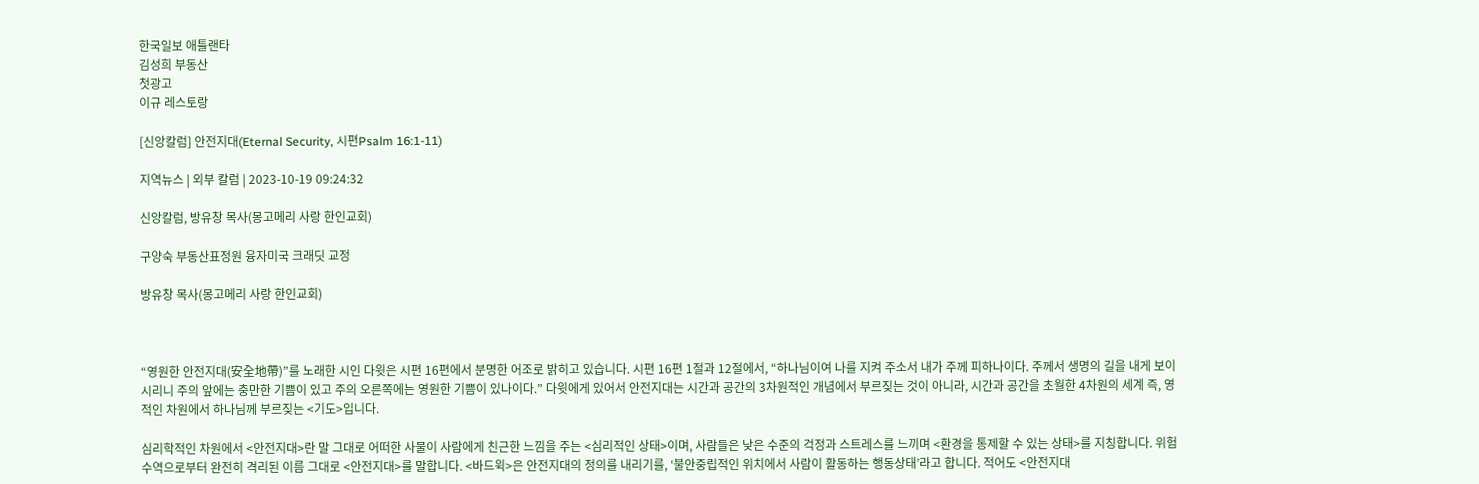한국일보 애틀랜타
김성희 부동산
첫광고
이규 레스토랑

[신앙칼럼] 안전지대(Eternal Security, 시편Psalm 16:1-11)

지역뉴스 | 외부 칼럼 | 2023-10-19 09:24:32

신앙칼럼, 방유창 목사(몽고메리 사랑 한인교회)

구양숙 부동산표정원 융자미국 크래딧 교정

방유창 목사(몽고메리 사랑 한인교회)



“영원한 안전지대(安全地帶)”를 노래한 시인 다윗은 시편 16편에서 분명한 어조로 밝히고 있습니다. 시편 16편 1절과 12절에서, “하나님이여 나를 지켜 주소서 내가 주께 피하나이다. 주께서 생명의 길을 내게 보이시리니 주의 앞에는 충만한 기쁨이 있고 주의 오른쪽에는 영원한 기쁨이 있나이다.” 다윗에게 있어서 안전지대는 시간과 공간의 3차원적인 개념에서 부르짖는 것이 아니라, 시간과 공간을 초월한 4차원의 세계 즉, 영적인 차원에서 하나님께 부르짖는 <기도>입니다.

심리학적인 차원에서 <안전지대>란 말 그대로 어떠한 사물이 사람에게 친근한 느낌을 주는 <심리적인 상태>이며, 사람들은 낮은 수준의 걱정과 스트레스를 느끼며 <환경을 통제할 수 있는 상태>를 지칭합니다. 위험수역으로부터 완전히 격리된 이름 그대로 <안전지대>를 말합니다. <바드윅>은 안전지대의 정의를 내리기를, ‘불안중립적인 위치에서 사람이 활동하는 행동상태’라고 합니다. 적어도 <안전지대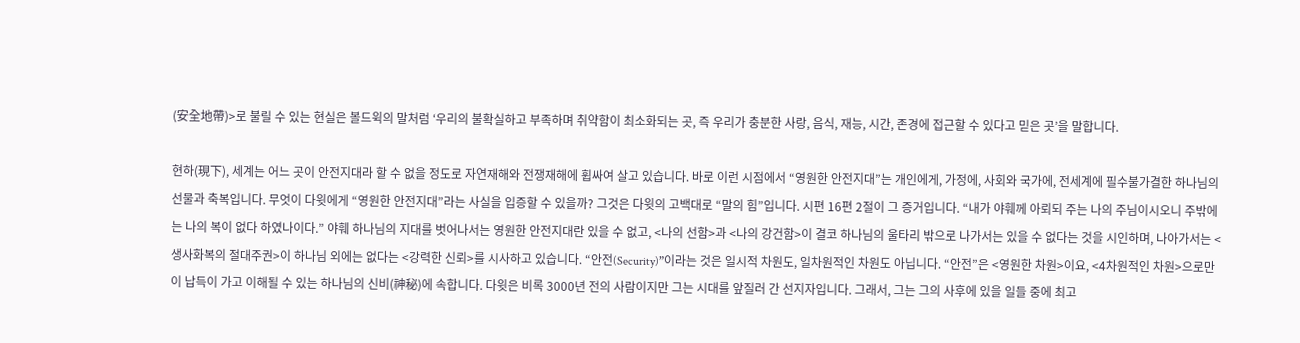(安全地帶)>로 불릴 수 있는 현실은 볼드윅의 말처럼 ‘우리의 불확실하고 부족하며 취약함이 최소화되는 곳, 즉 우리가 충분한 사랑, 음식, 재능, 시간, 존경에 접근할 수 있다고 믿은 곳’을 말합니다.

현하(現下), 세계는 어느 곳이 안전지대라 할 수 없을 정도로 자연재해와 전쟁재해에 휩싸여 살고 있습니다. 바로 이런 시점에서 “영원한 안전지대”는 개인에게, 가정에, 사회와 국가에, 전세계에 필수불가결한 하나님의 선물과 축복입니다. 무엇이 다윗에게 “영원한 안전지대”라는 사실을 입증할 수 있을까? 그것은 다윗의 고백대로 “말의 힘”입니다. 시편 16편 2절이 그 증거입니다. “내가 야훼께 아뢰되 주는 나의 주님이시오니 주밖에는 나의 복이 없다 하였나이다.” 야훼 하나님의 지대를 벗어나서는 영원한 안전지대란 있을 수 없고, <나의 선함>과 <나의 강건함>이 결코 하나님의 울타리 밖으로 나가서는 있을 수 없다는 것을 시인하며, 나아가서는 <생사화복의 절대주권>이 하나님 외에는 없다는 <강력한 신뢰>를 시사하고 있습니다. “안전(Security)”이라는 것은 일시적 차원도, 일차원적인 차원도 아닙니다. “안전”은 <영원한 차원>이요, <4차원적인 차원>으로만이 납득이 가고 이해될 수 있는 하나님의 신비(神秘)에 속합니다. 다윗은 비록 3000년 전의 사람이지만 그는 시대를 앞질러 간 선지자입니다. 그래서, 그는 그의 사후에 있을 일들 중에 최고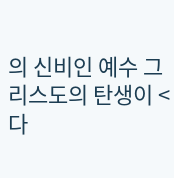의 신비인 예수 그리스도의 탄생이 <다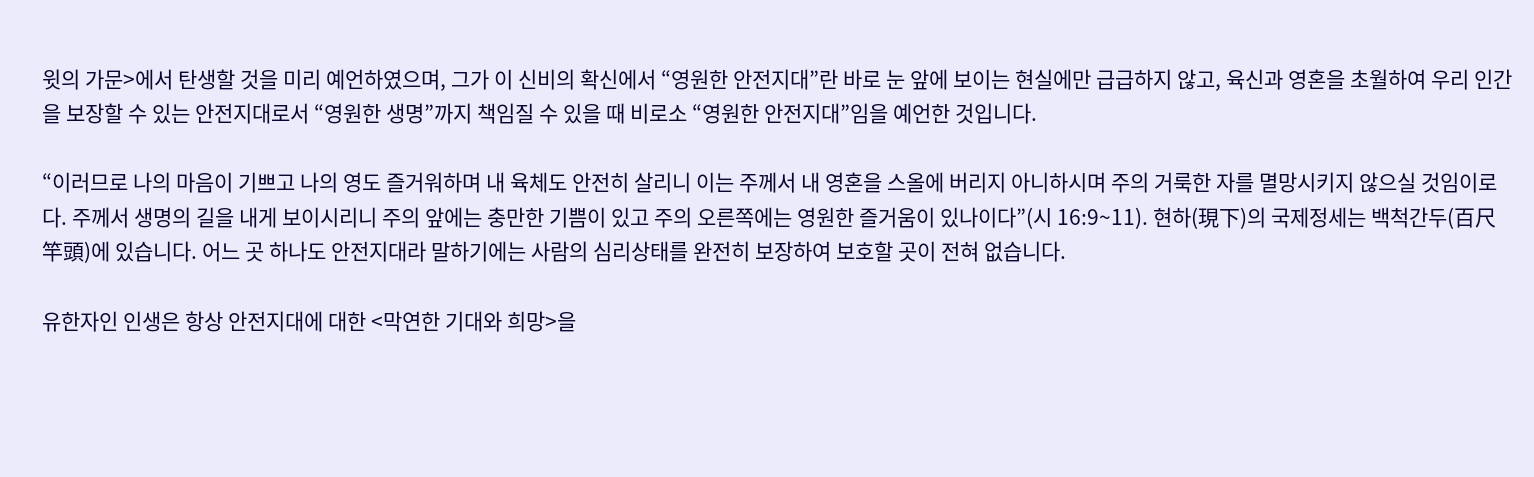윗의 가문>에서 탄생할 것을 미리 예언하였으며, 그가 이 신비의 확신에서 “영원한 안전지대”란 바로 눈 앞에 보이는 현실에만 급급하지 않고, 육신과 영혼을 초월하여 우리 인간을 보장할 수 있는 안전지대로서 “영원한 생명”까지 책임질 수 있을 때 비로소 “영원한 안전지대”임을 예언한 것입니다.

“이러므로 나의 마음이 기쁘고 나의 영도 즐거워하며 내 육체도 안전히 살리니 이는 주께서 내 영혼을 스올에 버리지 아니하시며 주의 거룩한 자를 멸망시키지 않으실 것임이로다. 주께서 생명의 길을 내게 보이시리니 주의 앞에는 충만한 기쁨이 있고 주의 오른쪽에는 영원한 즐거움이 있나이다”(시 16:9~11). 현하(現下)의 국제정세는 백척간두(百尺竿頭)에 있습니다. 어느 곳 하나도 안전지대라 말하기에는 사람의 심리상태를 완전히 보장하여 보호할 곳이 전혀 없습니다.

유한자인 인생은 항상 안전지대에 대한 <막연한 기대와 희망>을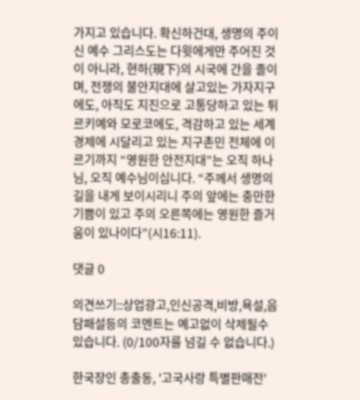가지고 있습니다. 확신하건대, 생명의 주이신 예수 그리스도는 다윗에게만 주어진 것이 아니라, 현하(現下)의 시국에 간을 졸이며, 전쟁의 불안지대에 살고있는 가자지구에도, 아직도 지진으로 고통당하고 있는 튀르키예와 모로코에도, 격감하고 있는 세계경제에 시달리고 있는 지구촌민 전체에 이르기까지 “영원한 안전지대”는 오직 하나님, 오직 예수님이십니다. “주께서 생명의 길을 내게 보이시리니 주의 앞에는 충만한 기쁨이 있고 주의 오른쪽에는 영원한 즐거움이 있나이다”(시16:11).

댓글 0

의견쓰기::상업광고,인신공격,비방,욕설,음담패설등의 코멘트는 예고없이 삭제될수 있습니다. (0/100자를 넘길 수 없습니다.)

한국장인 총출동, '고국사랑 특별판매전'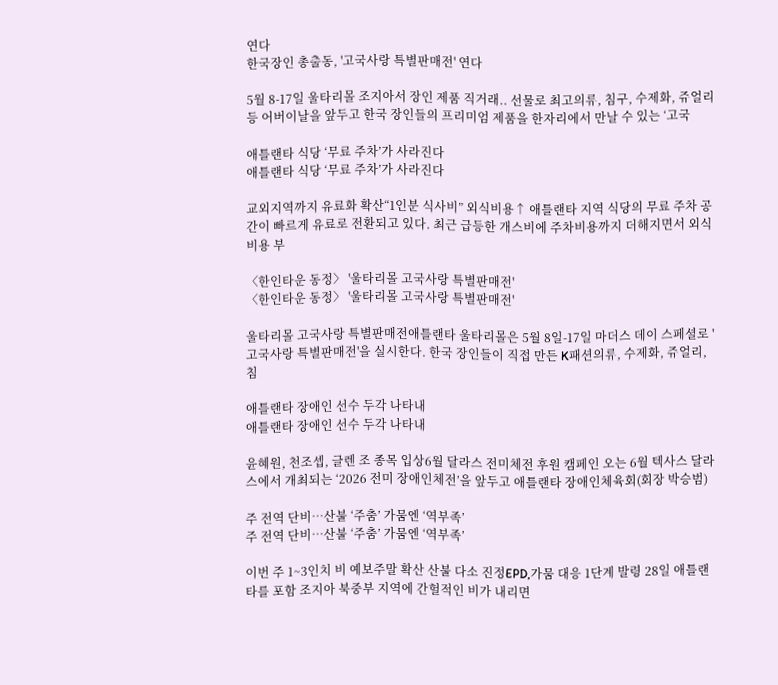연다
한국장인 총출동, '고국사랑 특별판매전' 연다

5월 8-17일 울타리몰 조지아서 장인 제품 직거래.. 선물로 최고의류, 침구, 수제화, 쥬얼리 등 어버이날을 앞두고 한국 장인들의 프리미엄 제품을 한자리에서 만날 수 있는 ‘고국

애틀랜타 식당 ‘무료 주차’가 사라진다
애틀랜타 식당 ‘무료 주차’가 사라진다

교외지역까지 유료화 확산“1인분 식사비” 외식비용↑ 애틀랜타 지역 식당의 무료 주차 공간이 빠르게 유료로 전환되고 있다. 최근 급등한 개스비에 주차비용까지 더해지면서 외식 비용 부

〈한인타운 동정〉 '울타리몰 고국사랑 특별판매전'
〈한인타운 동정〉 '울타리몰 고국사랑 특별판매전'

울타리몰 고국사랑 특별판매전애틀랜타 울타리몰은 5월 8일-17일 마더스 데이 스페셜로 '고국사랑 특별판매전'을 실시한다. 한국 장인들이 직접 만든 K패션의류, 수제화, 쥬얼리, 침

애틀랜타 장애인 선수 두각 나타내
애틀랜타 장애인 선수 두각 나타내

윤혜원, 천조셉, 글렌 조 종목 입상6월 달라스 전미체전 후원 캠페인 오는 6월 텍사스 달라스에서 개최되는 ‘2026 전미 장애인체전’을 앞두고 애틀랜타 장애인체육회(회장 박승범)

주 전역 단비…산불 ‘주춤’ 가뭄엔 ‘역부족’
주 전역 단비…산불 ‘주춤’ 가뭄엔 ‘역부족’

이번 주 1~3인치 비 예보주말 확산 산불 다소 진정EPD,가뭄 대응 1단계 발령 28일 애틀랜타를 포함 조지아 북중부 지역에 간헐적인 비가 내리면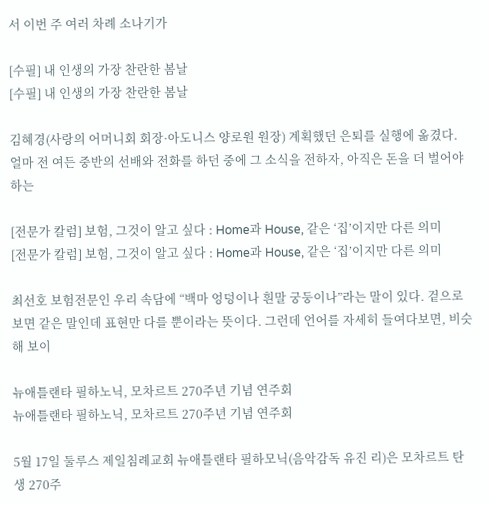서 이번 주 여러 차례 소나기가

[수필] 내 인생의 가장 찬란한 봄날
[수필] 내 인생의 가장 찬란한 봄날

김혜경(사랑의 어머니회 회장·아도니스 양로원 원장) 계획했던 은퇴를 실행에 옮겼다. 얼마 전 여든 중반의 선배와 전화를 하던 중에 그 소식을 전하자, 아직은 돈을 더 벌어야 하는

[전문가 칼럼] 보험, 그것이 알고 싶다 : Home과 House, 같은 ‘집’이지만 다른 의미
[전문가 칼럼] 보험, 그것이 알고 싶다 : Home과 House, 같은 ‘집’이지만 다른 의미

최선호 보험전문인 우리 속담에 “백마 엉덩이나 흰말 궁둥이나”라는 말이 있다. 겉으로 보면 같은 말인데 표현만 다를 뿐이라는 뜻이다. 그런데 언어를 자세히 들여다보면, 비슷해 보이

뉴애틀랜타 필하노닉, 모차르트 270주년 기념 연주회
뉴애틀랜타 필하노닉, 모차르트 270주년 기념 연주회

5월 17일 둘루스 제일침례교회 뉴애틀랜타 필하모닉(음악감독 유진 리)은 모차르트 탄생 270주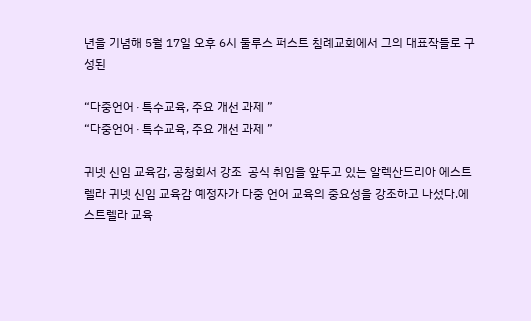년을 기념해 5월 17일 오후 6시 둘루스 퍼스트 침례교회에서 그의 대표작들로 구성된

“다중언어∙특수교육, 주요 개선 과제 ”
“다중언어∙특수교육, 주요 개선 과제 ”

귀넷 신임 교육감, 공청회서 강조  공식 취임을 앞두고 있는 알렉산드리아 에스트렐라 귀넷 신임 교육감 예정자가 다중 언어 교육의 중요성을 강조하고 나섰다.에스트렐라 교육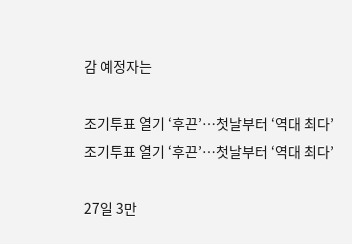감 예정자는

조기투표 열기 ‘후끈’…첫날부터 ‘역대 최다’
조기투표 열기 ‘후끈’…첫날부터 ‘역대 최다’

27일 3만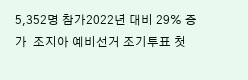5,352명 참가2022년 대비 29% 증가  조지아 예비선거 조기투표 첫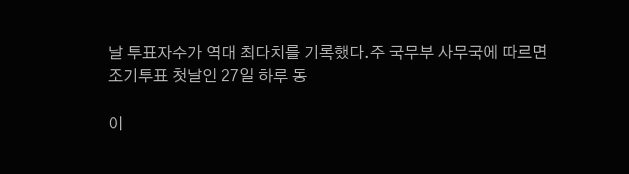날 투표자수가 역대 최다치를 기록했다.주 국무부 사무국에 따르면 조기투표 첫날인 27일 하루 동

이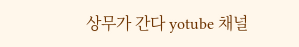상무가 간다 yotube 채널